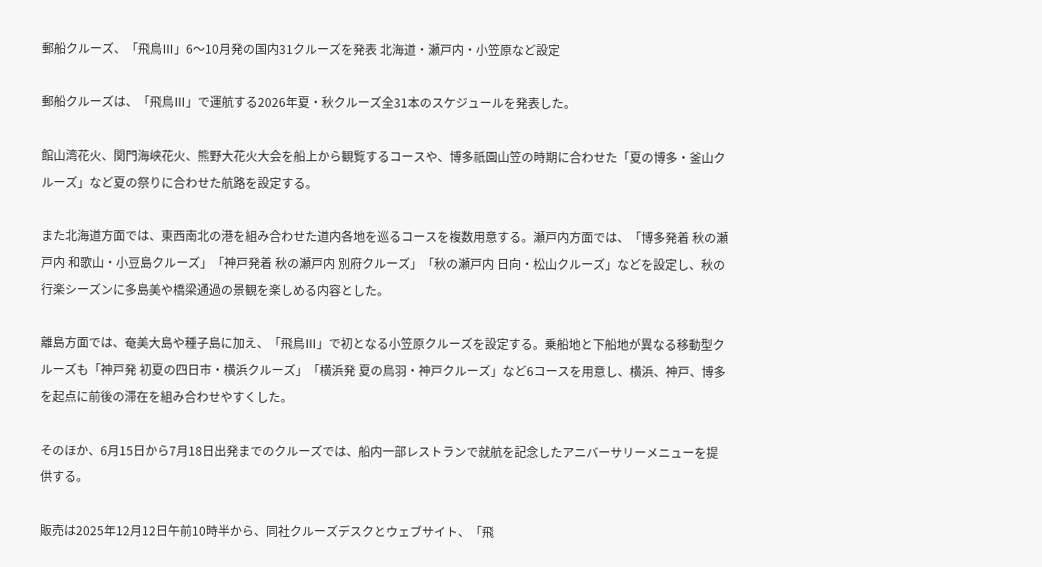郵船クルーズ、「飛鳥Ⅲ」6〜10月発の国内31クルーズを発表 北海道・瀬戸内・小笠原など設定

郵船クルーズは、「飛鳥Ⅲ」で運航する2026年夏・秋クルーズ全31本のスケジュールを発表した。

館山湾花火、関門海峡花火、熊野大花火大会を船上から観覧するコースや、博多祇園山笠の時期に合わせた「夏の博多・釜山クルーズ」など夏の祭りに合わせた航路を設定する。

また北海道方面では、東西南北の港を組み合わせた道内各地を巡るコースを複数用意する。瀬戸内方面では、「博多発着 秋の瀬戸内 和歌山・小豆島クルーズ」「神戸発着 秋の瀬戸内 別府クルーズ」「秋の瀬戸内 日向・松山クルーズ」などを設定し、秋の行楽シーズンに多島美や橋梁通過の景観を楽しめる内容とした。

離島方面では、奄美大島や種子島に加え、「飛鳥Ⅲ」で初となる小笠原クルーズを設定する。乗船地と下船地が異なる移動型クルーズも「神戸発 初夏の四日市・横浜クルーズ」「横浜発 夏の鳥羽・神戸クルーズ」など6コースを用意し、横浜、神戸、博多を起点に前後の滞在を組み合わせやすくした。

そのほか、6月15日から7月18日出発までのクルーズでは、船内一部レストランで就航を記念したアニバーサリーメニューを提供する。

販売は2025年12月12日午前10時半から、同社クルーズデスクとウェブサイト、「飛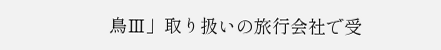鳥Ⅲ」取り扱いの旅行会社で受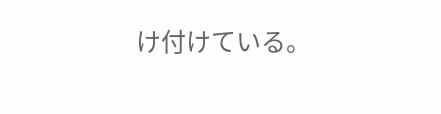け付けている。